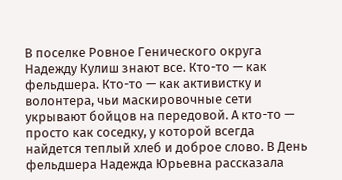В поселке Ровное Генического округа Надежду Кулиш знают все. Кто-то — как фельдшера. Кто-то — как активистку и волонтера, чьи маскировочные сети укрывают бойцов на передовой. А кто-то — просто как соседку, у которой всегда найдется теплый хлеб и доброе слово. В День фельдшера Надежда Юрьевна рассказала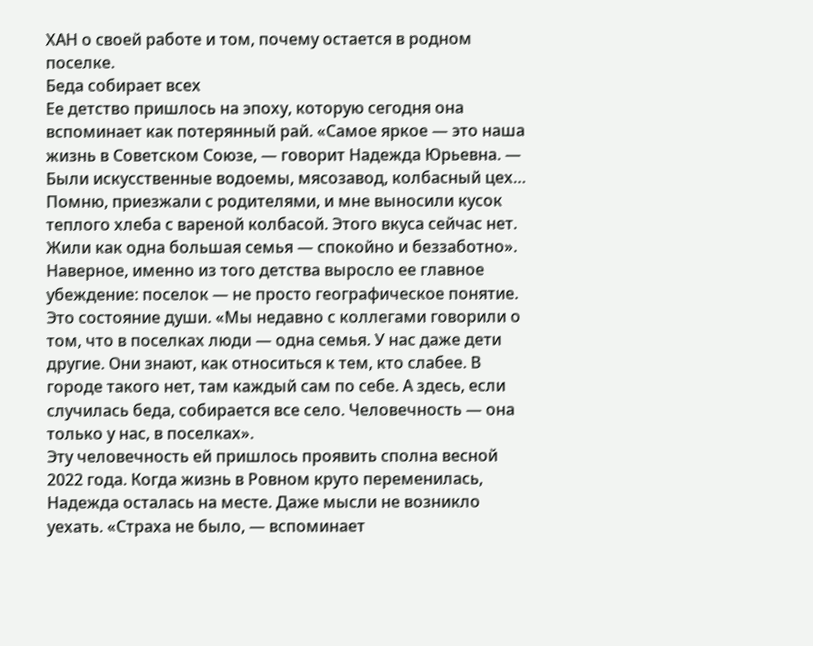ХАН о своей работе и том, почему остается в родном поселке.
Беда собирает всех
Ее детство пришлось на эпоху, которую сегодня она вспоминает как потерянный рай. «Самое яркое — это наша жизнь в Советском Союзе, — говорит Надежда Юрьевна. — Были искусственные водоемы, мясозавод, колбасный цех… Помню, приезжали с родителями, и мне выносили кусок теплого хлеба с вареной колбасой. Этого вкуса сейчас нет. Жили как одна большая семья — спокойно и беззаботно».
Наверное, именно из того детства выросло ее главное убеждение: поселок — не просто географическое понятие. Это состояние души. «Мы недавно с коллегами говорили о том, что в поселках люди — одна семья. У нас даже дети другие. Они знают, как относиться к тем, кто слабее. В городе такого нет, там каждый сам по себе. А здесь, если случилась беда, собирается все село. Человечность — она только у нас, в поселках».
Эту человечность ей пришлось проявить сполна весной 2022 года. Когда жизнь в Ровном круто переменилась, Надежда осталась на месте. Даже мысли не возникло уехать. «Страха не было, — вспоминает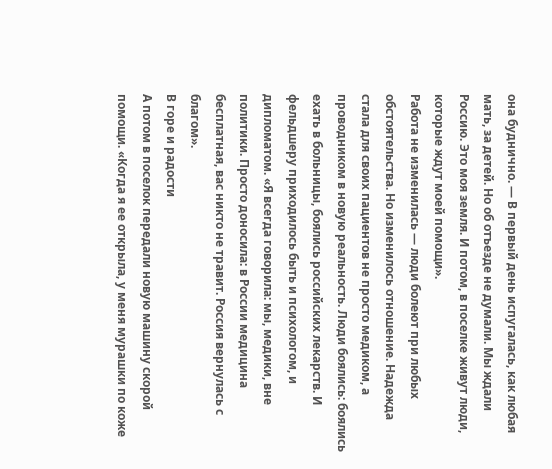она буднично. — В первый день испугалась, как любая мать, за детей. Но об отъезде не думали. Мы ждали Россию. Это моя земля. И потом, в поселке живут люди, которые ждут моей помощи».
Работа не изменилась — люди болеют при любых обстоятельства. Но изменилось отношение. Надежда стала для своих пациентов не просто медиком, а проводником в новую реальность. Люди боялись: боялись ехать в больницы, боялись российских лекарств. И фельдшеру приходилось быть и психологом, и дипломатом. «Я всегда говорила: мы, медики, вне политики. Просто доносила: в России медицина бесплатная, вас никто не травит. Россия вернулась с благом».
В горе и радости
А потом в поселок передали новую машину скорой помощи. «Когда я ее открыла, у меня мурашки по коже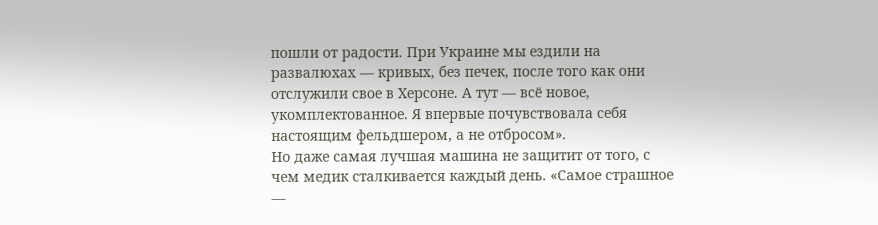пошли от радости. При Украине мы ездили на развалюхах — кривых, без печек, после того как они отслужили свое в Херсоне. А тут — всё новое, укомплектованное. Я впервые почувствовала себя настоящим фельдшером, а не отбросом».
Но даже самая лучшая машина не защитит от того, с чем медик сталкивается каждый день. «Самое страшное —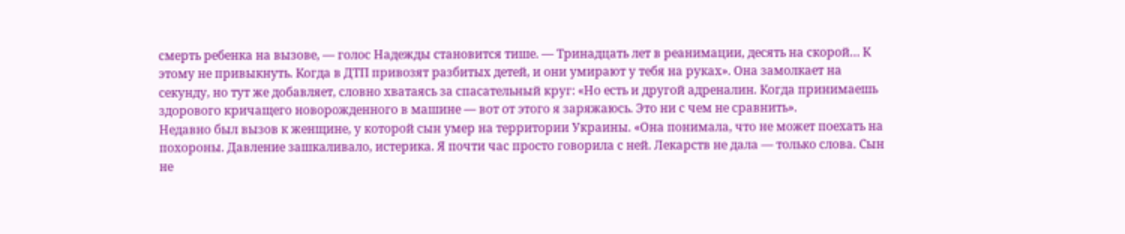смерть ребенка на вызове, — голос Надежды становится тише. — Тринадцать лет в реанимации, десять на скорой… К этому не привыкнуть. Когда в ДТП привозят разбитых детей, и они умирают у тебя на руках». Она замолкает на секунду, но тут же добавляет, словно хватаясь за спасательный круг: «Но есть и другой адреналин. Когда принимаешь здорового кричащего новорожденного в машине — вот от этого я заряжаюсь. Это ни с чем не сравнить».
Недавно был вызов к женщине, у которой сын умер на территории Украины. «Она понимала, что не может поехать на похороны. Давление зашкаливало, истерика. Я почти час просто говорила с ней. Лекарств не дала — только слова. Сын не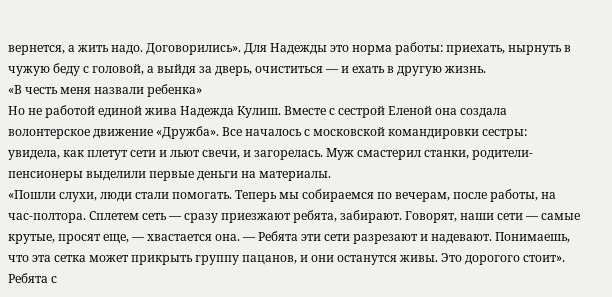вернется, а жить надо. Договорились». Для Надежды это норма работы: приехать, нырнуть в чужую беду с головой, а выйдя за дверь, очиститься — и ехать в другую жизнь.
«В честь меня назвали ребенка»
Но не работой единой жива Надежда Кулиш. Вместе с сестрой Еленой она создала волонтерское движение «Дружба». Все началось с московской командировки сестры: увидела, как плетут сети и льют свечи, и загорелась. Муж смастерил станки, родители-пенсионеры выделили первые деньги на материалы.
«Пошли слухи, люди стали помогать. Теперь мы собираемся по вечерам, после работы, на час-полтора. Сплетем сеть — сразу приезжают ребята, забирают. Говорят, наши сети — самые крутые, просят еще, — хвастается она. — Ребята эти сети разрезают и надевают. Понимаешь, что эта сетка может прикрыть группу пацанов, и они останутся живы. Это дорогого стоит».
Ребята с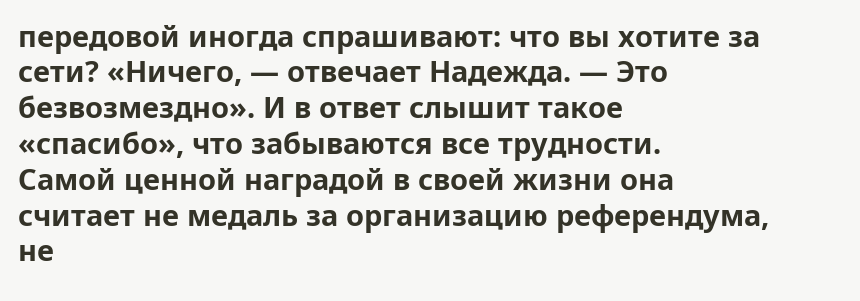передовой иногда спрашивают: что вы хотите за сети? «Ничего, — отвечает Надежда. — Это безвозмездно». И в ответ слышит такое «спасибо», что забываются все трудности.
Самой ценной наградой в своей жизни она считает не медаль за организацию референдума, не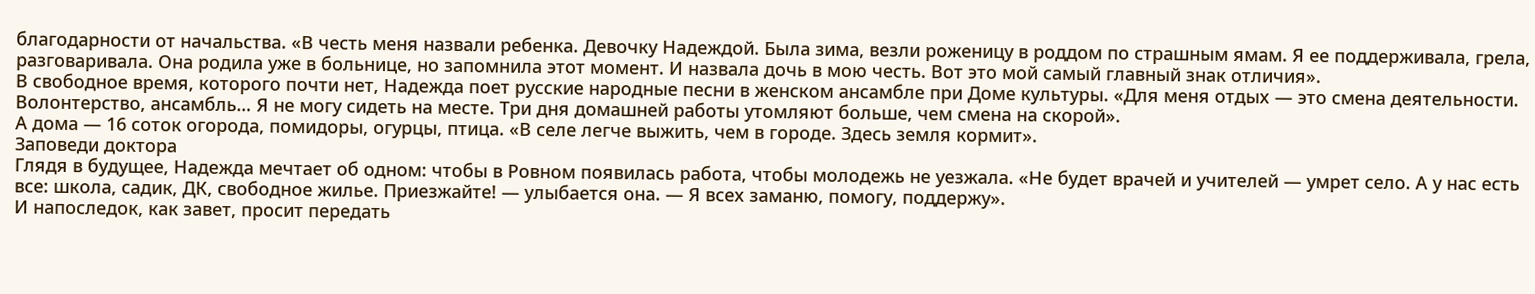благодарности от начальства. «В честь меня назвали ребенка. Девочку Надеждой. Была зима, везли роженицу в роддом по страшным ямам. Я ее поддерживала, грела, разговаривала. Она родила уже в больнице, но запомнила этот момент. И назвала дочь в мою честь. Вот это мой самый главный знак отличия».
В свободное время, которого почти нет, Надежда поет русские народные песни в женском ансамбле при Доме культуры. «Для меня отдых — это смена деятельности. Волонтерство, ансамбль… Я не могу сидеть на месте. Три дня домашней работы утомляют больше, чем смена на скорой».
А дома — 16 соток огорода, помидоры, огурцы, птица. «В селе легче выжить, чем в городе. Здесь земля кормит».
Заповеди доктора
Глядя в будущее, Надежда мечтает об одном: чтобы в Ровном появилась работа, чтобы молодежь не уезжала. «Не будет врачей и учителей — умрет село. А у нас есть все: школа, садик, ДК, свободное жилье. Приезжайте! — улыбается она. — Я всех заманю, помогу, поддержу».
И напоследок, как завет, просит передать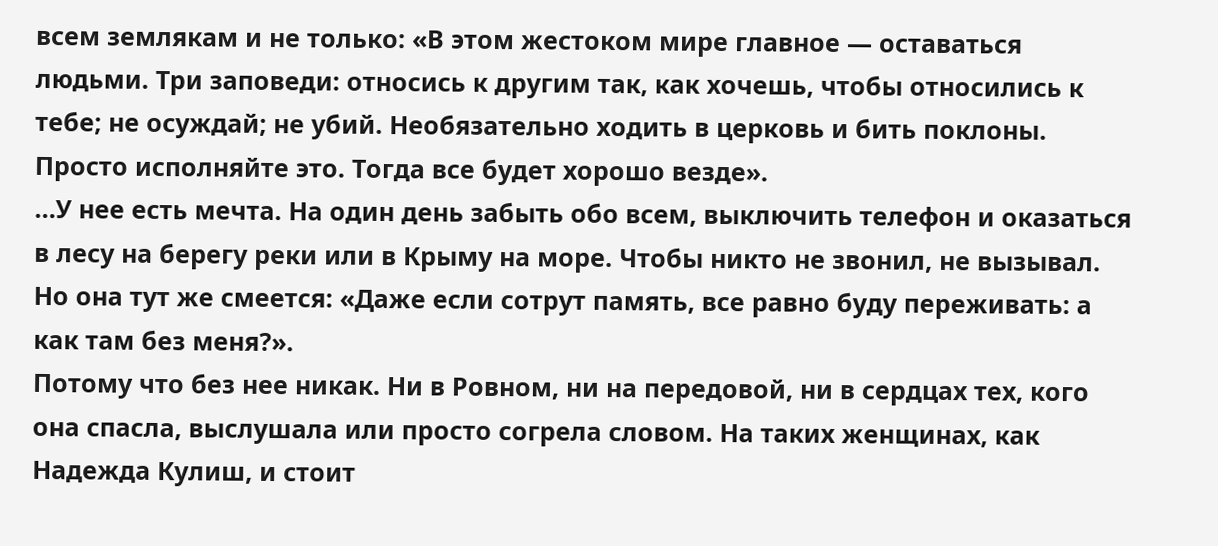всем землякам и не только: «В этом жестоком мире главное — оставаться людьми. Три заповеди: относись к другим так, как хочешь, чтобы относились к тебе; не осуждай; не убий. Необязательно ходить в церковь и бить поклоны. Просто исполняйте это. Тогда все будет хорошо везде».
…У нее есть мечта. На один день забыть обо всем, выключить телефон и оказаться в лесу на берегу реки или в Крыму на море. Чтобы никто не звонил, не вызывал. Но она тут же смеется: «Даже если сотрут память, все равно буду переживать: а как там без меня?».
Потому что без нее никак. Ни в Ровном, ни на передовой, ни в сердцах тех, кого она спасла, выслушала или просто согрела словом. На таких женщинах, как Надежда Кулиш, и стоит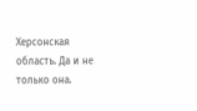Херсонская область. Да и не только она.